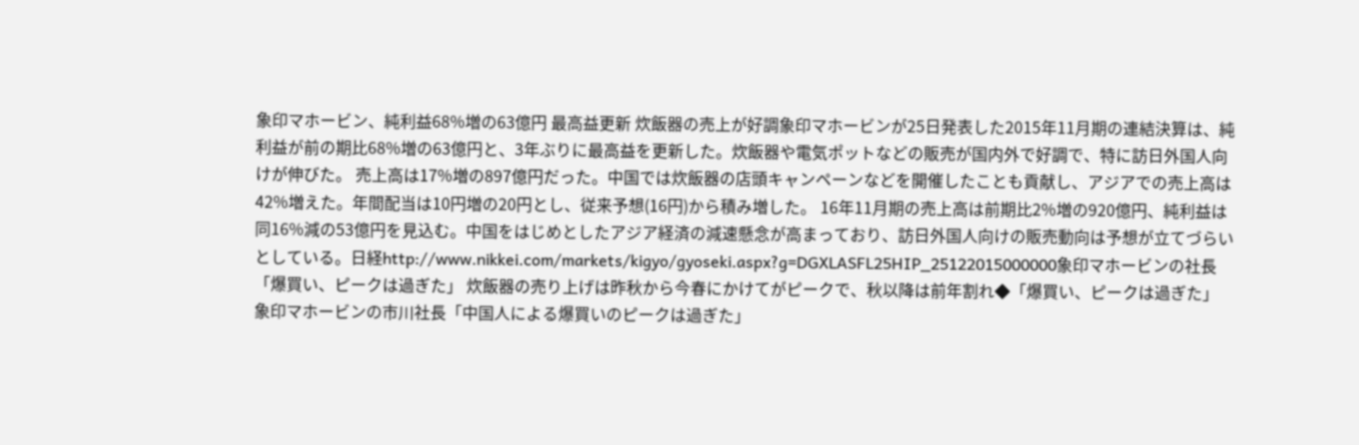象印マホービン、純利益68%増の63億円 最高益更新 炊飯器の売上が好調象印マホービンが25日発表した2015年11月期の連結決算は、純利益が前の期比68%増の63億円と、3年ぶりに最高益を更新した。炊飯器や電気ポットなどの販売が国内外で好調で、特に訪日外国人向けが伸びた。 売上高は17%増の897億円だった。中国では炊飯器の店頭キャンペーンなどを開催したことも貢献し、アジアでの売上高は42%増えた。年間配当は10円増の20円とし、従来予想(16円)から積み増した。 16年11月期の売上高は前期比2%増の920億円、純利益は同16%減の53億円を見込む。中国をはじめとしたアジア経済の減速懸念が高まっており、訪日外国人向けの販売動向は予想が立てづらいとしている。日経http://www.nikkei.com/markets/kigyo/gyoseki.aspx?g=DGXLASFL25HIP_25122015000000象印マホービンの社長「爆買い、ピークは過ぎた」 炊飯器の売り上げは昨秋から今春にかけてがピークで、秋以降は前年割れ◆「爆買い、ピークは過ぎた」 象印マホービンの市川社長「中国人による爆買いのピークは過ぎた」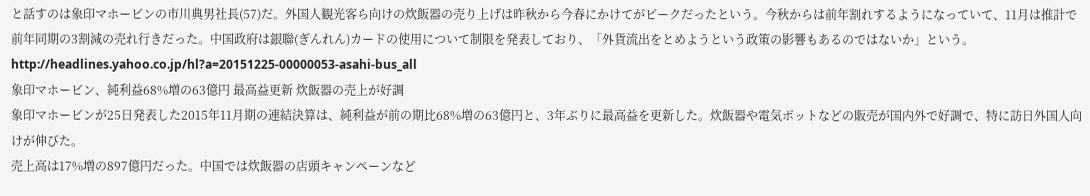と話すのは象印マホービンの市川典男社長(57)だ。外国人観光客ら向けの炊飯器の売り上げは昨秋から今春にかけてがピークだったという。今秋からは前年割れするようになっていて、11月は推計で前年同期の3割減の売れ行きだった。中国政府は銀聯(ぎんれん)カードの使用について制限を発表しており、「外貨流出をとめようという政策の影響もあるのではないか」という。http://headlines.yahoo.co.jp/hl?a=20151225-00000053-asahi-bus_all
象印マホービン、純利益68%増の63億円 最高益更新 炊飯器の売上が好調
象印マホービンが25日発表した2015年11月期の連結決算は、純利益が前の期比68%増の63億円と、3年ぶりに最高益を更新した。炊飯器や電気ポットなどの販売が国内外で好調で、特に訪日外国人向けが伸びた。
売上高は17%増の897億円だった。中国では炊飯器の店頭キャンペーンなど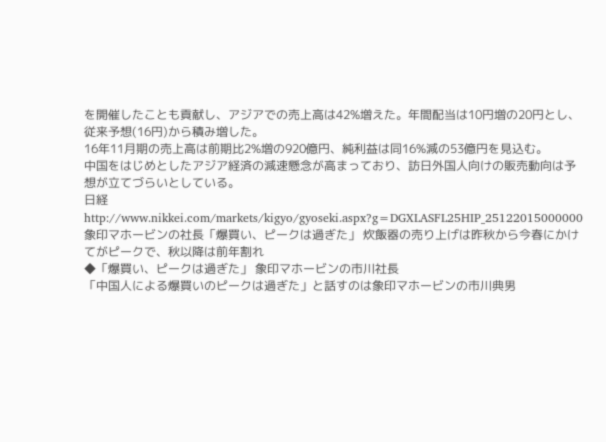を開催したことも貢献し、アジアでの売上高は42%増えた。年間配当は10円増の20円とし、従来予想(16円)から積み増した。
16年11月期の売上高は前期比2%増の920億円、純利益は同16%減の53億円を見込む。
中国をはじめとしたアジア経済の減速懸念が高まっており、訪日外国人向けの販売動向は予想が立てづらいとしている。
日経
http://www.nikkei.com/markets/kigyo/gyoseki.aspx?g=DGXLASFL25HIP_25122015000000
象印マホービンの社長「爆買い、ピークは過ぎた」 炊飯器の売り上げは昨秋から今春にかけてがピークで、秋以降は前年割れ
◆「爆買い、ピークは過ぎた」 象印マホービンの市川社長
「中国人による爆買いのピークは過ぎた」と話すのは象印マホービンの市川典男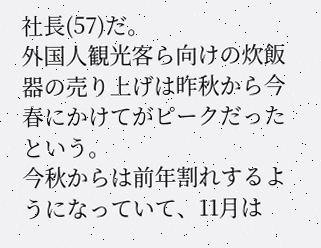社長(57)だ。
外国人観光客ら向けの炊飯器の売り上げは昨秋から今春にかけてがピークだったという。
今秋からは前年割れするようになっていて、11月は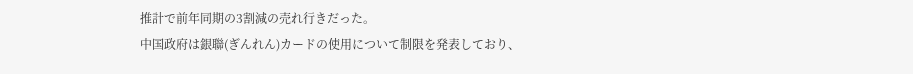推計で前年同期の3割減の売れ行きだった。
中国政府は銀聯(ぎんれん)カードの使用について制限を発表しており、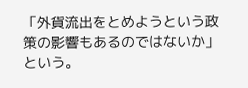「外貨流出をとめようという政策の影響もあるのではないか」という。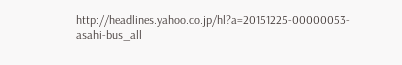http://headlines.yahoo.co.jp/hl?a=20151225-00000053-asahi-bus_all